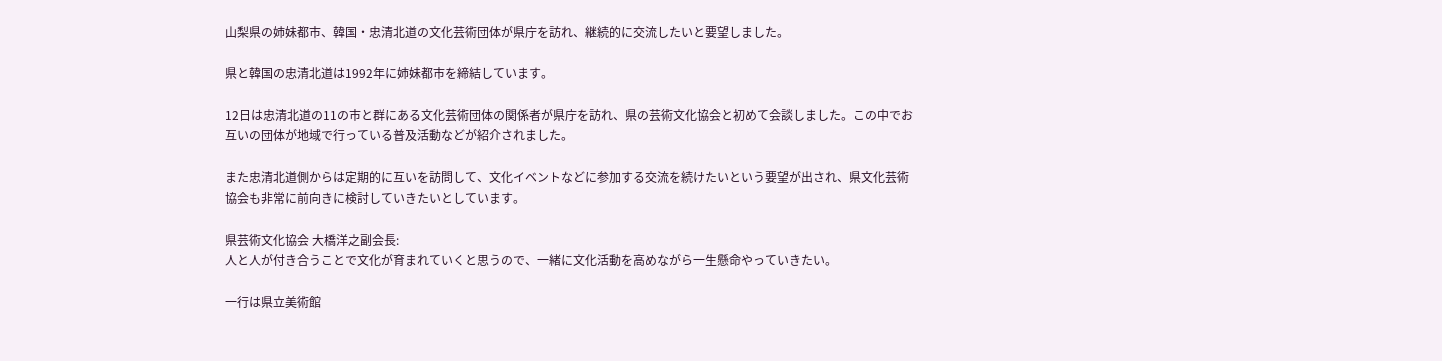山梨県の姉妹都市、韓国・忠清北道の文化芸術団体が県庁を訪れ、継続的に交流したいと要望しました。

県と韓国の忠清北道は1992年に姉妹都市を締結しています。

12日は忠清北道の11の市と群にある文化芸術団体の関係者が県庁を訪れ、県の芸術文化協会と初めて会談しました。この中でお互いの団体が地域で行っている普及活動などが紹介されました。

また忠清北道側からは定期的に互いを訪問して、文化イベントなどに参加する交流を続けたいという要望が出され、県文化芸術協会も非常に前向きに検討していきたいとしています。

県芸術文化協会 大橋洋之副会長:
人と人が付き合うことで文化が育まれていくと思うので、一緒に文化活動を高めながら一生懸命やっていきたい。

一行は県立美術館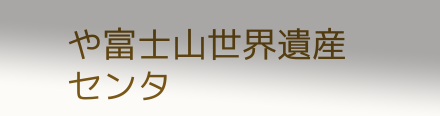や富士山世界遺産センタ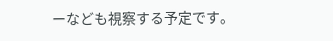ーなども視察する予定です。